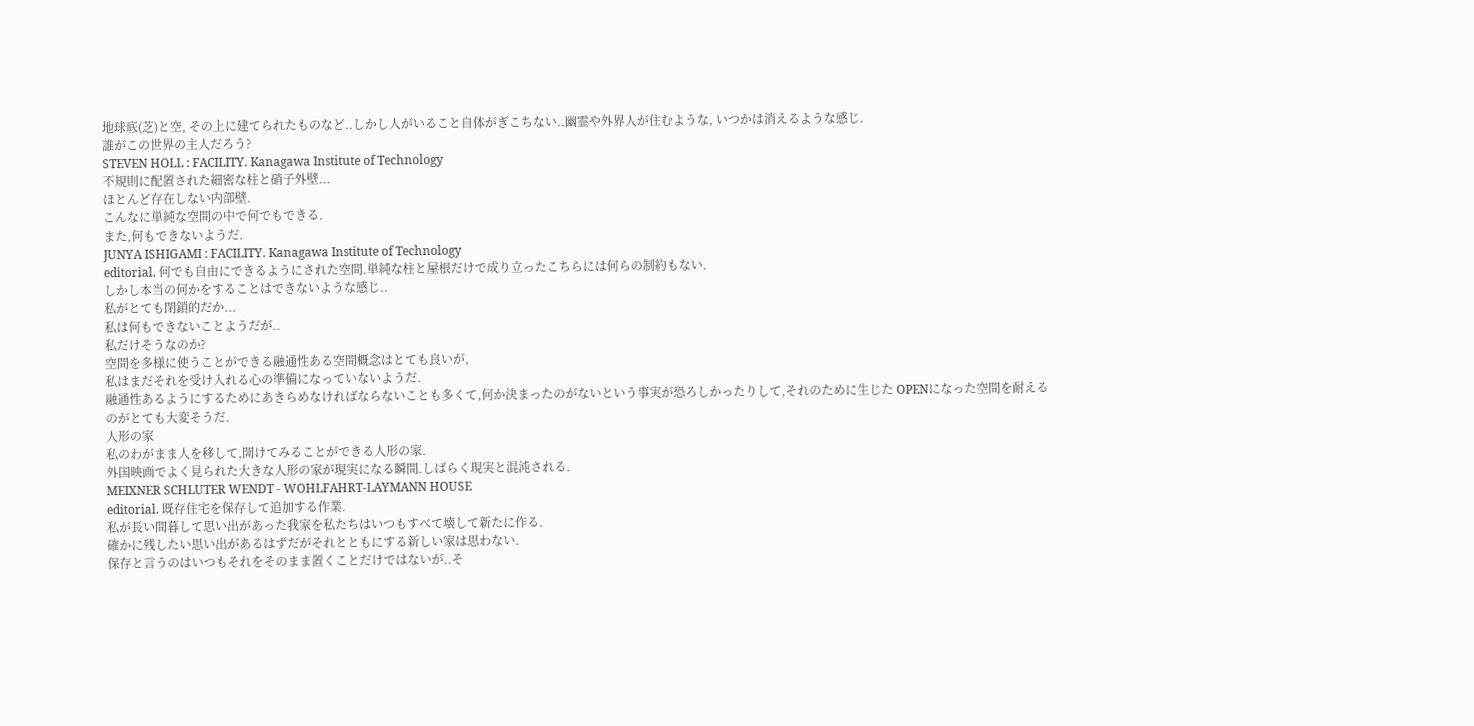地球底(芝)と空, その上に建てられたものなど..しかし人がいること自体がぎこちない..幽霊や外界人が住むような, いつかは消えるような感じ.
誰がこの世界の主人だろう?
STEVEN HOLL : FACILITY. Kanagawa Institute of Technology
不規則に配置された細密な柱と硝子外壁...
ほとんど存在しない内部壁.
こんなに単純な空間の中で何でもできる.
また,何もできないようだ.
JUNYA ISHIGAMI : FACILITY. Kanagawa Institute of Technology
editorial. 何でも自由にできるようにされた空間.単純な柱と屋根だけで成り立ったこちらには何らの制約もない.
しかし本当の何かをすることはできないような感じ..
私がとても閉鎖的だか...
私は何もできないことようだが..
私だけそうなのか?
空間を多様に使うことができる融通性ある空間概念はとても良いが,
私はまだそれを受け入れる心の準備になっていないようだ.
融通性あるようにするためにあきらめなければならないことも多くて,何か決まったのがないという事実が恐ろしかったりして,それのために生じた OPENになった空間を耐えるのがとても大変そうだ.
人形の家
私のわがまま人を移して,開けてみることができる人形の家.
外国映画でよく見られた大きな人形の家が現実になる瞬間.しばらく現実と混沌される.
MEIXNER SCHLUTER WENDT - WOHLFAHRT-LAYMANN HOUSE
editorial. 既存住宅を保存して追加する作業.
私が長い間暮して思い出があった我家を私たちはいつもすべて壊して新たに作る.
確かに残したい思い出があるはずだがそれとともにする新しい家は思わない.
保存と言うのはいつもそれをそのまま置くことだけではないが..そ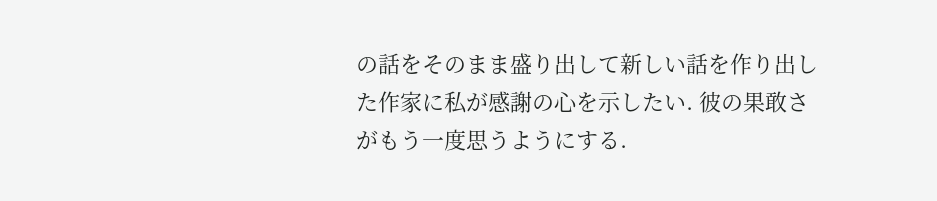の話をそのまま盛り出して新しい話を作り出した作家に私が感謝の心を示したい. 彼の果敢さがもう一度思うようにする.